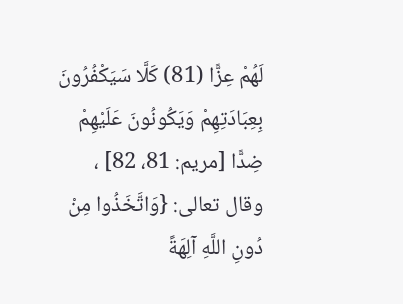لَهُمْ عِزًّا (81) كَلَّا سَيَكْفُرُونَ بِعِبَادَتِهِمْ وَيَكُونُونَ عَلَيْهِمْ ضِدًّا [مريم: 81، 82] ، وقال تعالى: {وَاتَّخَذُوا مِنْ دُونِ اللَّهِ آلِهَةً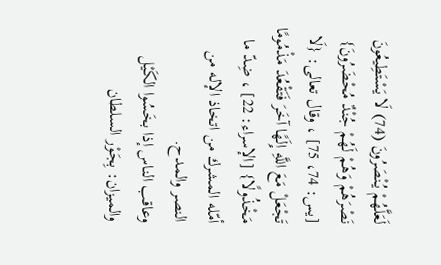لَعَلَّهُمْ يُنْصَرُونَ (74) لَا يَسْتَطِيعُونَ نَصْرَهُمْ وَهُمْ لَهُمْ جُنْدٌ مُحْضَرُونَ} [يس: 74، 75] ، وقال تعالى: {لَا تَجْعَلْ مَعَ اللَّهِ إِلَهًا آخَرَ فَتَقْعُدَ مَذْمُومًا مَخْذُولًا} [الإسراء: 22] ، ضِدّ ما أمّله المشرك من اتخاذ الإله من النصر والمدح.
وعاقب الناس إذا بخَسُوا الكَيْل والميزان: بِجَوْر السلطان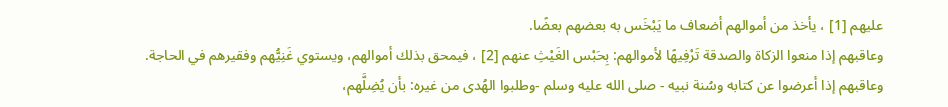عليهم [1] ، يأخذ من أموالهم أضعاف ما يَبْخَس به بعضهم بعضًا.
وعاقبهم إذا منعوا الزكاة والصدقة تَرْفِيهًا لأموالهم: بِحَبْس الغَيْثِ عنهم [2] ، فيمحق بذلك أموالهم، ويستوي غَنِيُّهم وفقيرهم في الحاجة.
وعاقبهم إذا أعرضوا عن كتابه وسُنة نبيه - صلى الله عليه وسلم -وطلبوا الهُدى من غيره: بأن يُضِلَّهم،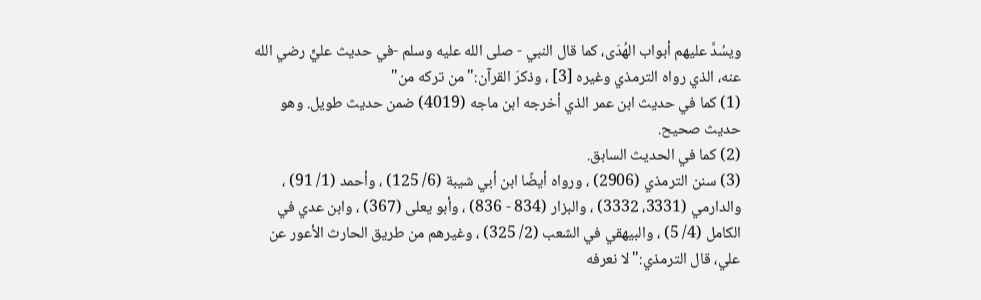ويسُدَّ عليهم أبواب الهُدَى، كما قال النبي - صلى الله عليه وسلم -في حديث عليٍّ رضي الله عنه، الذي رواه الترمذي وغيره [3] ، وذكرَ القرآن:"من تركه من"
(1) كما في حديث ابن عمر الذي أخرجه ابن ماجه (4019) ضمن حديث طويل. وهو حديث صحيح.
(2) كما في الحديث السابق.
(3) سنن الترمذي (2906) ، ورواه أيضًا ابن أبي شيبة (6/ 125) ، وأحمد (1/ 91) ، والدارمي (3331، 3332) ، والبزار (834 - 836) ، وأبو يعلى (367) ، وابن عدي في الكامل (4/ 5) ، والبيهقي في الشعب (2/ 325) ، وغيرهم من طريق الحارث الأعور عن علي، قال الترمذي:"لا نعرفه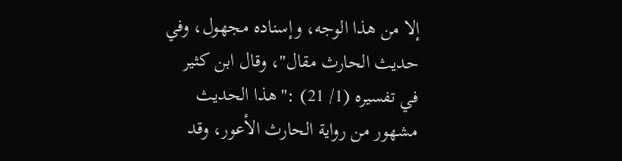إلا من هذا الوجه، وإسناده مجهول، وفي حديث الحارث مقال"، وقال ابن كثير في تفسيره (1/ 21) :"هذا الحديث مشهور من رواية الحارث الأعور، وقد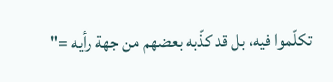تكلّموا فيه، بل قد كذّبه بعضهم من جهة رأيه ="